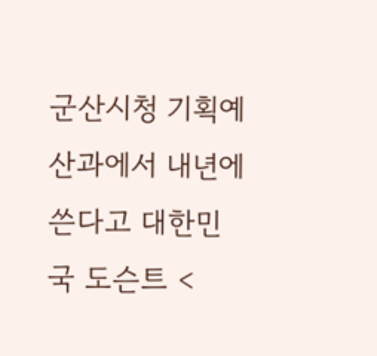군산시청 기획예산과에서 내년에 쓴다고 대한민국 도슨트 <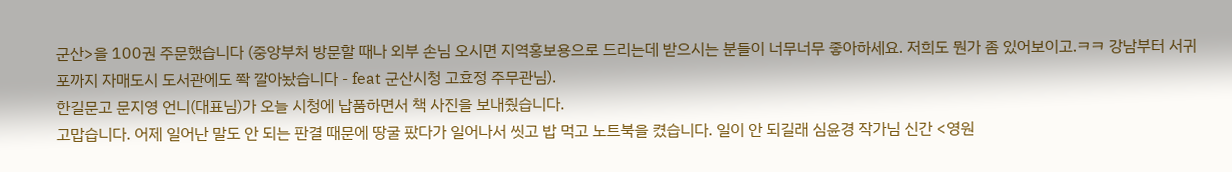군산>을 100권 주문했습니다 (중앙부처 방문할 때나 외부 손님 오시면 지역홍보용으로 드리는데 받으시는 분들이 너무너무 좋아하세요. 저희도 뭔가 좀 있어보이고.ㅋㅋ 강남부터 서귀포까지 자매도시 도서관에도 쫙 깔아놨습니다 - feat 군산시청 고효정 주무관님).
한길문고 문지영 언니(대표님)가 오늘 시청에 납품하면서 책 사진을 보내줬습니다.
고맙습니다. 어제 일어난 말도 안 되는 판결 때문에 땅굴 팠다가 일어나서 씻고 밥 먹고 노트북을 켰습니다. 일이 안 되길래 심윤경 작가님 신간 <영원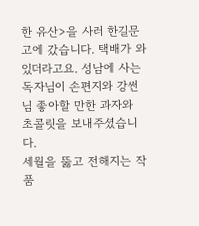한 유산>을 사러 한길문고에 갔습니다. 택배가 와있더라고요. 성남에 사는 독자님이 손편지와 강썬님 좋아할 만한 과자와 초콜릿을 보내주셨습니다.
세월을 뚫고 전해지는 작품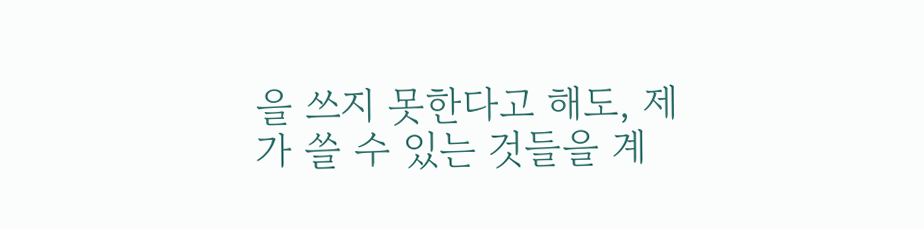을 쓰지 못한다고 해도, 제가 쓸 수 있는 것들을 계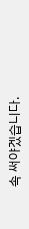속 써야겠습니다.